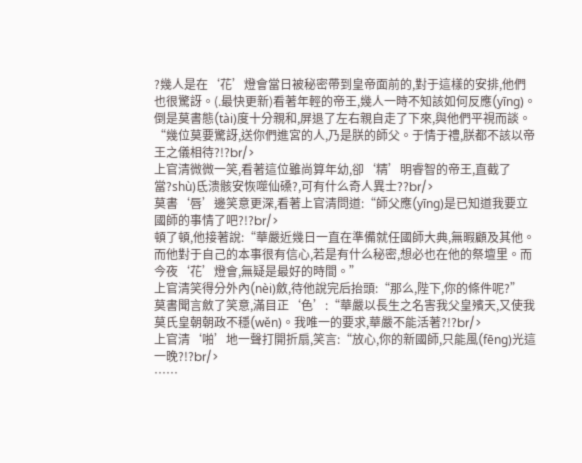?幾人是在‘花’燈會當日被秘密帶到皇帝面前的,對于這樣的安排,他們也很驚訝。(.最快更新)看著年輕的帝王,幾人一時不知該如何反應(yīng)。
倒是莫書態(tài)度十分親和,屏退了左右親自走了下來,與他們平視而談。
“幾位莫要驚訝,送你們進宮的人,乃是朕的師父。于情于禮,朕都不該以帝王之儀相待?!?br/>
上官清微微一笑,看著這位雖尚算年幼,卻‘精’明睿智的帝王,直截了當?shù)氐溃骸安恢噬仙磉?,可有什么奇人異士??br/>
莫書‘唇’邊笑意更深,看著上官清問道:“師父應(yīng)是已知道我要立國師的事情了吧?!?br/>
頓了頓,他接著說:“華嚴近幾日一直在準備就任國師大典,無暇顧及其他。而他對于自己的本事很有信心,若是有什么秘密,想必也在他的祭壇里。而今夜‘花’燈會,無疑是最好的時間。”
上官清笑得分外內(nèi)斂,待他說完后抬頭:“那么,陛下,你的條件呢?”
莫書聞言斂了笑意,滿目正‘色’:“華嚴以長生之名害我父皇殯天,又使我莫氏皇朝朝政不穩(wěn)。我唯一的要求,華嚴不能活著?!?br/>
上官清‘啪’地一聲打開折扇,笑言:“放心,你的新國師,只能風(fēng)光這一晚?!?br/>
……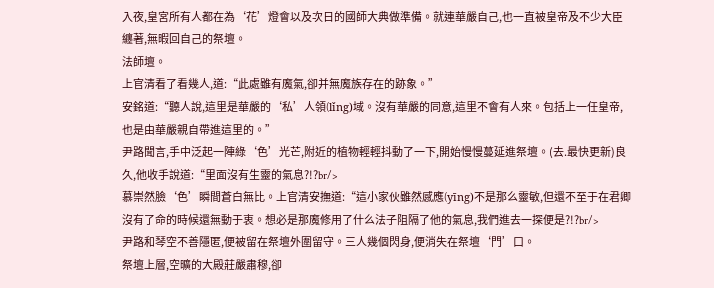入夜,皇宮所有人都在為‘花’燈會以及次日的國師大典做準備。就連華嚴自己,也一直被皇帝及不少大臣纏著,無暇回自己的祭壇。
法師壇。
上官清看了看幾人,道:“此處雖有魔氣,卻并無魔族存在的跡象。”
安銘道:“聽人說,這里是華嚴的‘私’人領(lǐng)域。沒有華嚴的同意,這里不會有人來。包括上一任皇帝,也是由華嚴親自帶進這里的。”
尹路聞言,手中泛起一陣綠‘色’光芒,附近的植物輕輕抖動了一下,開始慢慢蔓延進祭壇。(去.最快更新)良久,他收手說道:“里面沒有生靈的氣息?!?br/>
慕崇然臉‘色’瞬間蒼白無比。上官清安撫道:“這小家伙雖然感應(yīng)不是那么靈敏,但還不至于在君卿沒有了命的時候還無動于衷。想必是那魔修用了什么法子阻隔了他的氣息,我們進去一探便是?!?br/>
尹路和琴空不善隱匿,便被留在祭壇外圍留守。三人幾個閃身,便消失在祭壇‘門’口。
祭壇上層,空曠的大殿莊嚴肅穆,卻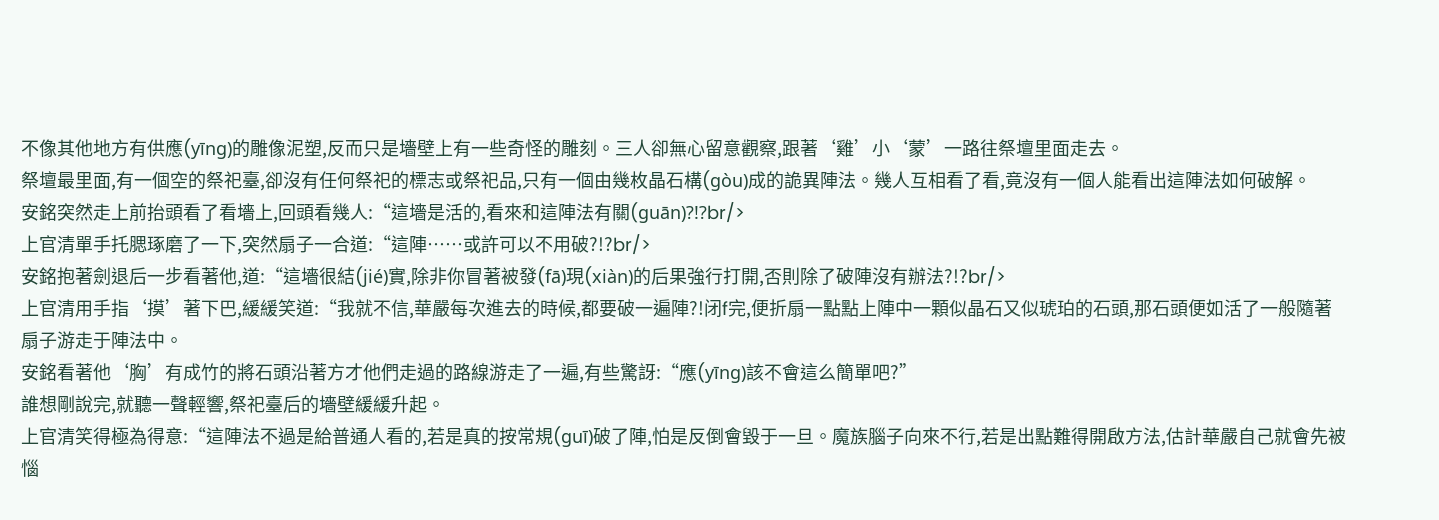不像其他地方有供應(yīng)的雕像泥塑,反而只是墻壁上有一些奇怪的雕刻。三人卻無心留意觀察,跟著‘雞’小‘蒙’一路往祭壇里面走去。
祭壇最里面,有一個空的祭祀臺,卻沒有任何祭祀的標志或祭祀品,只有一個由幾枚晶石構(gòu)成的詭異陣法。幾人互相看了看,竟沒有一個人能看出這陣法如何破解。
安銘突然走上前抬頭看了看墻上,回頭看幾人:“這墻是活的,看來和這陣法有關(guān)?!?br/>
上官清單手托腮琢磨了一下,突然扇子一合道:“這陣……或許可以不用破?!?br/>
安銘抱著劍退后一步看著他,道:“這墻很結(jié)實,除非你冒著被發(fā)現(xiàn)的后果強行打開,否則除了破陣沒有辦法?!?br/>
上官清用手指‘摸’著下巴,緩緩笑道:“我就不信,華嚴每次進去的時候,都要破一遍陣?!闭f完,便折扇一點點上陣中一顆似晶石又似琥珀的石頭,那石頭便如活了一般隨著扇子游走于陣法中。
安銘看著他‘胸’有成竹的將石頭沿著方才他們走過的路線游走了一遍,有些驚訝:“應(yīng)該不會這么簡單吧?”
誰想剛說完,就聽一聲輕響,祭祀臺后的墻壁緩緩升起。
上官清笑得極為得意:“這陣法不過是給普通人看的,若是真的按常規(guī)破了陣,怕是反倒會毀于一旦。魔族腦子向來不行,若是出點難得開啟方法,估計華嚴自己就會先被惱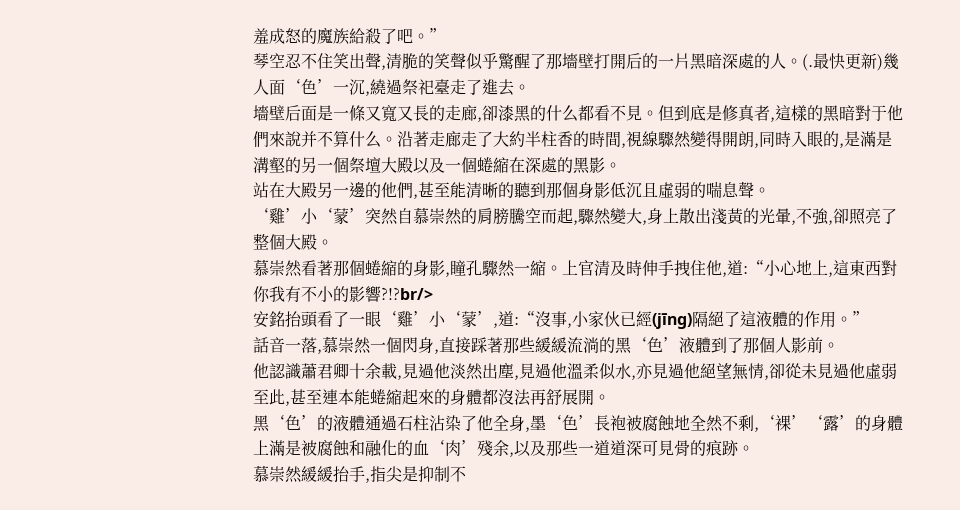羞成怒的魔族給殺了吧。”
琴空忍不住笑出聲,清脆的笑聲似乎驚醒了那墻壁打開后的一片黑暗深處的人。(.最快更新)幾人面‘色’一沉,繞過祭祀臺走了進去。
墻壁后面是一條又寬又長的走廊,卻漆黑的什么都看不見。但到底是修真者,這樣的黑暗對于他們來說并不算什么。沿著走廊走了大約半柱香的時間,視線驟然變得開朗,同時入眼的,是滿是溝壑的另一個祭壇大殿以及一個蜷縮在深處的黑影。
站在大殿另一邊的他們,甚至能清晰的聽到那個身影低沉且虛弱的喘息聲。
‘雞’小‘蒙’突然自慕崇然的肩膀騰空而起,驟然變大,身上散出淺黃的光暈,不強,卻照亮了整個大殿。
慕崇然看著那個蜷縮的身影,瞳孔驟然一縮。上官清及時伸手拽住他,道:“小心地上,這東西對你我有不小的影響?!?br/>
安銘抬頭看了一眼‘雞’小‘蒙’,道:“沒事,小家伙已經(jīng)隔絕了這液體的作用。”
話音一落,慕崇然一個閃身,直接踩著那些緩緩流淌的黑‘色’液體到了那個人影前。
他認識蕭君卿十余載,見過他淡然出塵,見過他溫柔似水,亦見過他絕望無情,卻從未見過他虛弱至此,甚至連本能蜷縮起來的身體都沒法再舒展開。
黑‘色’的液體通過石柱沾染了他全身,墨‘色’長袍被腐蝕地全然不剩,‘裸’‘露’的身體上滿是被腐蝕和融化的血‘肉’殘余,以及那些一道道深可見骨的痕跡。
慕崇然緩緩抬手,指尖是抑制不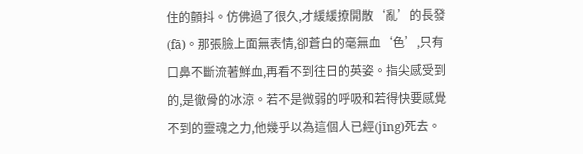住的顫抖。仿佛過了很久,才緩緩撩開散‘亂’的長發(fā)。那張臉上面無表情,卻蒼白的毫無血‘色’,只有口鼻不斷流著鮮血,再看不到往日的英姿。指尖感受到的,是徹骨的冰涼。若不是微弱的呼吸和若得快要感覺不到的靈魂之力,他幾乎以為這個人已經(jīng)死去。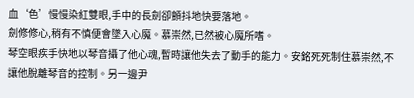血‘色’慢慢染紅雙眼,手中的長劍卻顫抖地快要落地。
劍修修心,稍有不慎便會墜入心魔。慕崇然,已然被心魔所嗜。
琴空眼疾手快地以琴音攝了他心魂,暫時讓他失去了動手的能力。安銘死死制住慕崇然,不讓他脫離琴音的控制。另一邊尹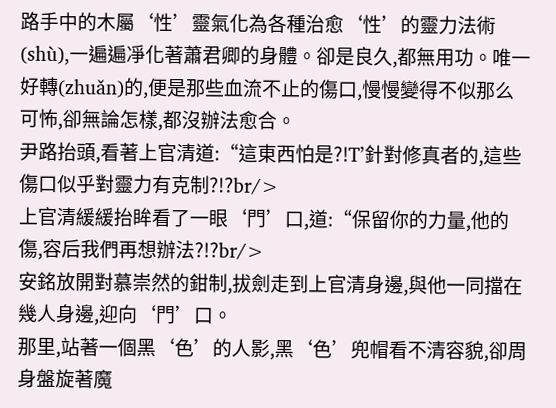路手中的木屬‘性’靈氣化為各種治愈‘性’的靈力法術(shù),一遍遍凈化著蕭君卿的身體。卻是良久,都無用功。唯一好轉(zhuǎn)的,便是那些血流不止的傷口,慢慢變得不似那么可怖,卻無論怎樣,都沒辦法愈合。
尹路抬頭,看著上官清道:“這東西怕是?!T’針對修真者的,這些傷口似乎對靈力有克制?!?br/>
上官清緩緩抬眸看了一眼‘門’口,道:“保留你的力量,他的傷,容后我們再想辦法?!?br/>
安銘放開對慕崇然的鉗制,拔劍走到上官清身邊,與他一同擋在幾人身邊,迎向‘門’口。
那里,站著一個黑‘色’的人影,黑‘色’兜帽看不清容貌,卻周身盤旋著魔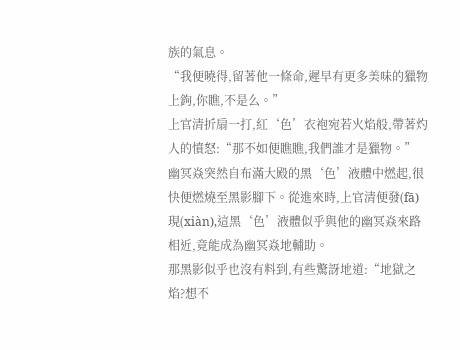族的氣息。
“我便曉得,留著他一條命,遲早有更多美味的獵物上鉤,你瞧,不是么。”
上官清折扇一打,紅‘色’衣袍宛若火焰般,帶著灼人的憤怒:“那不如便瞧瞧,我們誰才是獵物。”
幽冥焱突然自布滿大殿的黑‘色’液體中燃起,很快便燃燒至黑影腳下。從進來時,上官清便發(fā)現(xiàn),這黑‘色’液體似乎與他的幽冥焱來路相近,竟能成為幽冥焱地輔助。
那黑影似乎也沒有料到,有些驚訝地道:“地獄之焰?想不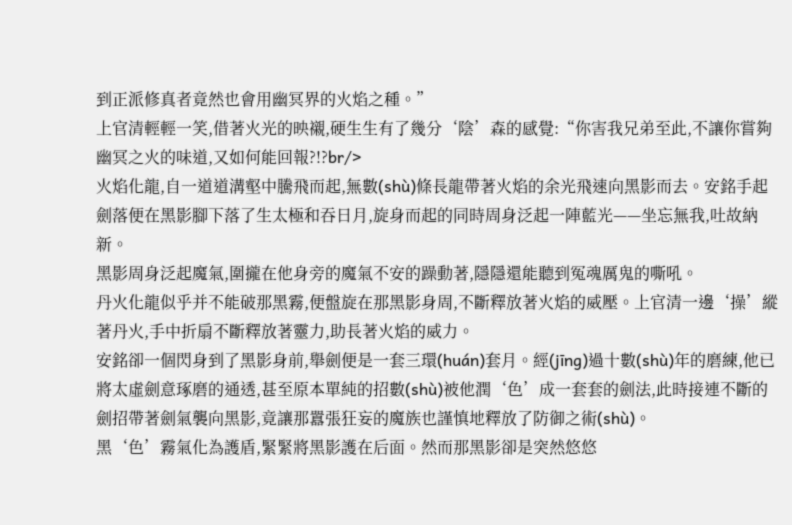到正派修真者竟然也會用幽冥界的火焰之種。”
上官清輕輕一笑,借著火光的映襯,硬生生有了幾分‘陰’森的感覺:“你害我兄弟至此,不讓你嘗夠幽冥之火的味道,又如何能回報?!?br/>
火焰化龍,自一道道溝壑中騰飛而起,無數(shù)條長龍帶著火焰的余光飛速向黑影而去。安銘手起劍落便在黑影腳下落了生太極和吞日月,旋身而起的同時周身泛起一陣藍光——坐忘無我,吐故納新。
黑影周身泛起魔氣,圍攏在他身旁的魔氣不安的躁動著,隱隱還能聽到冤魂厲鬼的嘶吼。
丹火化龍似乎并不能破那黑霧,便盤旋在那黑影身周,不斷釋放著火焰的威壓。上官清一邊‘操’縱著丹火,手中折扇不斷釋放著靈力,助長著火焰的威力。
安銘卻一個閃身到了黑影身前,舉劍便是一套三環(huán)套月。經(jīng)過十數(shù)年的磨練,他已將太虛劍意琢磨的通透,甚至原本單純的招數(shù)被他潤‘色’成一套套的劍法,此時接連不斷的劍招帶著劍氣襲向黑影,竟讓那囂張狂妄的魔族也謹慎地釋放了防御之術(shù)。
黑‘色’霧氣化為護盾,緊緊將黑影護在后面。然而那黑影卻是突然悠悠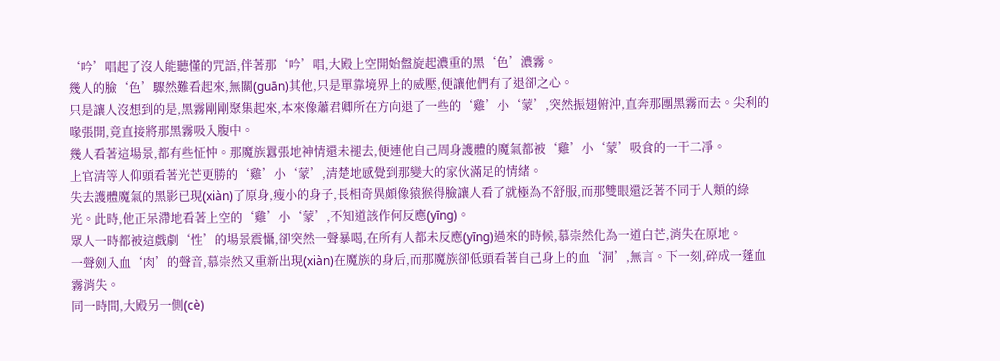‘吟’唱起了沒人能聽懂的咒語,伴著那‘吟’唱,大殿上空開始盤旋起濃重的黑‘色’濃霧。
幾人的臉‘色’驟然難看起來,無關(guān)其他,只是單靠境界上的威壓,便讓他們有了退卻之心。
只是讓人沒想到的是,黑霧剛剛聚集起來,本來像蕭君卿所在方向退了一些的‘雞’小‘蒙’,突然振翅俯沖,直奔那團黑霧而去。尖利的喙張開,竟直接將那黑霧吸入腹中。
幾人看著這場景,都有些怔忡。那魔族囂張地神情還未褪去,便連他自己周身護體的魔氣都被‘雞’小‘蒙’吸食的一干二凈。
上官清等人仰頭看著光芒更勝的‘雞’小‘蒙’,清楚地感覺到那變大的家伙滿足的情緒。
失去護體魔氣的黑影已現(xiàn)了原身,瘦小的身子,長相奇異頗像猿猴得臉讓人看了就極為不舒服,而那雙眼還泛著不同于人類的綠光。此時,他正呆滯地看著上空的‘雞’小‘蒙’,不知道該作何反應(yīng)。
眾人一時都被這戲劇‘性’的場景震懾,卻突然一聲暴喝,在所有人都未反應(yīng)過來的時候,慕崇然化為一道白芒,消失在原地。
一聲劍入血‘肉’的聲音,慕崇然又重新出現(xiàn)在魔族的身后,而那魔族卻低頭看著自己身上的血‘洞’,無言。下一刻,碎成一蓬血霧消失。
同一時間,大殿另一側(cè)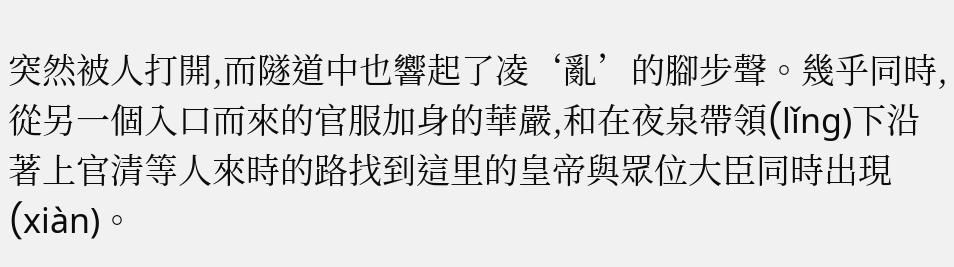突然被人打開,而隧道中也響起了凌‘亂’的腳步聲。幾乎同時,從另一個入口而來的官服加身的華嚴,和在夜泉帶領(lǐng)下沿著上官清等人來時的路找到這里的皇帝與眾位大臣同時出現(xiàn)。